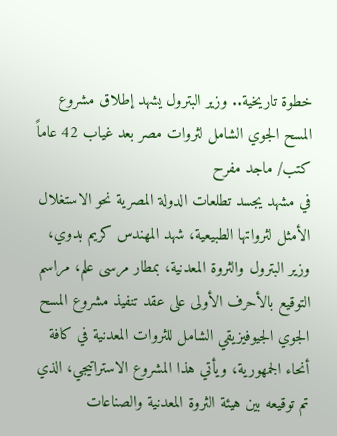خطوة تاريخية.. وزير البترول يشهد إطلاق مشروع المسح الجوي الشامل لثروات مصر بعد غياب 42 عاماً
كتب/ ماجد مفرح
في مشهد يجسد تطلعات الدولة المصرية نحو الاستغلال الأمثل لثرواتها الطبيعية، شهد المهندس كريم بدوي، وزير البترول والثروة المعدنية، بمطار مرسى علم، مراسم التوقيع بالأحرف الأولى على عقد تنفيذ مشروع المسح الجوي الجيوفيزيقي الشامل للثروات المعدنية في كافة أنحاء الجمهورية، ويأتي هذا المشروع الاستراتيجي، الذي تم توقيعه بين هيئة الثروة المعدنية والصناعات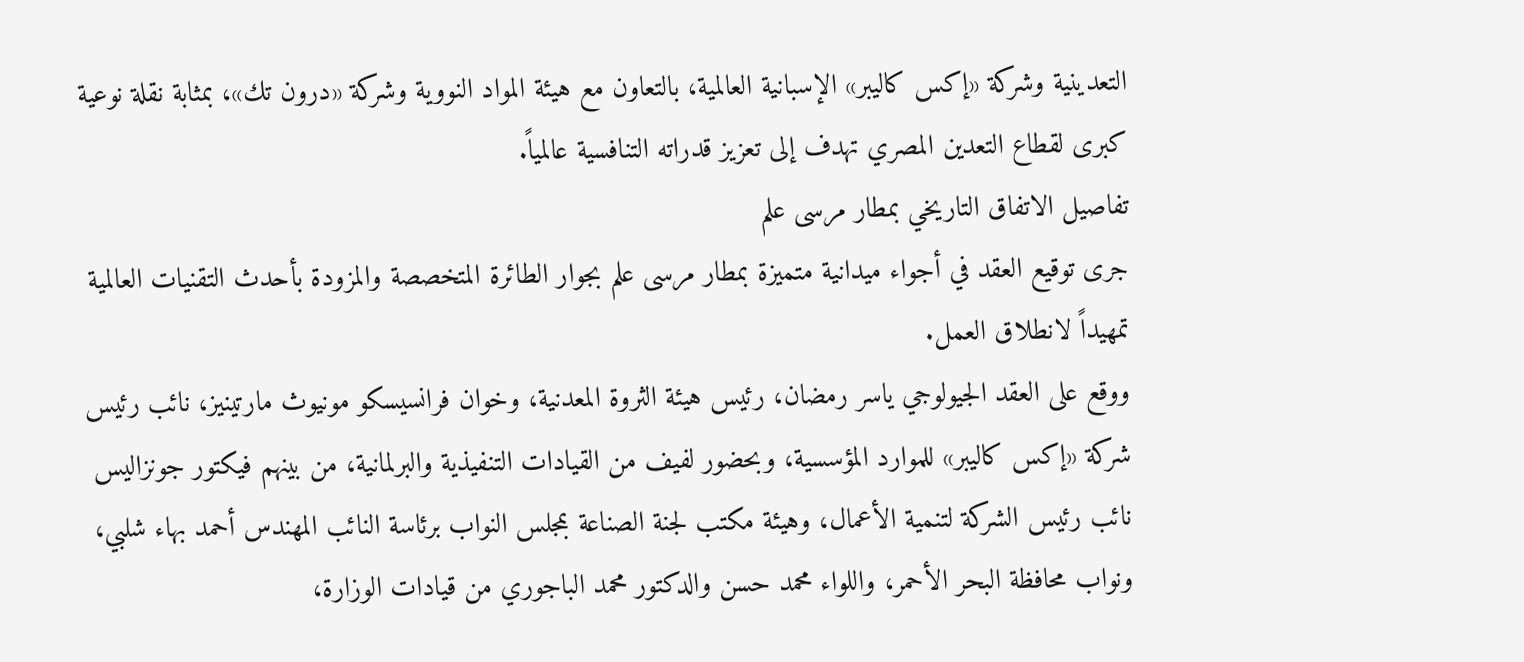التعدينية وشركة «إكس كاليبر» الإسبانية العالمية، بالتعاون مع هيئة المواد النووية وشركة «درون تك»، بمثابة نقلة نوعية كبرى لقطاع التعدين المصري تهدف إلى تعزيز قدراته التنافسية عالمياً.
تفاصيل الاتفاق التاريخي بمطار مرسى علم
جرى توقيع العقد في أجواء ميدانية متميزة بمطار مرسى علم بجوار الطائرة المتخصصة والمزودة بأحدث التقنيات العالمية تمهيداً لانطلاق العمل.
ووقع على العقد الجيولوجي ياسر رمضان، رئيس هيئة الثروة المعدنية، وخوان فرانسيسكو مونيوث مارتينيز، نائب رئيس شركة «إكس كاليبر» للموارد المؤسسية، وبحضور لفيف من القيادات التنفيذية والبرلمانية، من بينهم فيكتور جونزاليس نائب رئيس الشركة لتنمية الأعمال، وهيئة مكتب لجنة الصناعة بمجلس النواب برئاسة النائب المهندس أحمد بهاء شلبي، ونواب محافظة البحر الأحمر، واللواء محمد حسن والدكتور محمد الباجوري من قيادات الوزارة،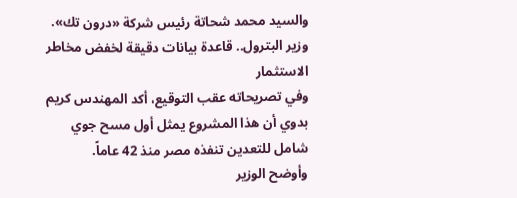والسيد محمد شحاتة رئيس شركة «درون تك».
وزير البترول.. قاعدة بيانات دقيقة لخفض مخاطر الاستثمار
وفي تصريحاته عقب التوقيع، أكد المهندس كريم بدوي أن هذا المشروع يمثل أول مسح جوي شامل للتعدين تنفذه مصر منذ 42 عاماً.
وأوضح الوزير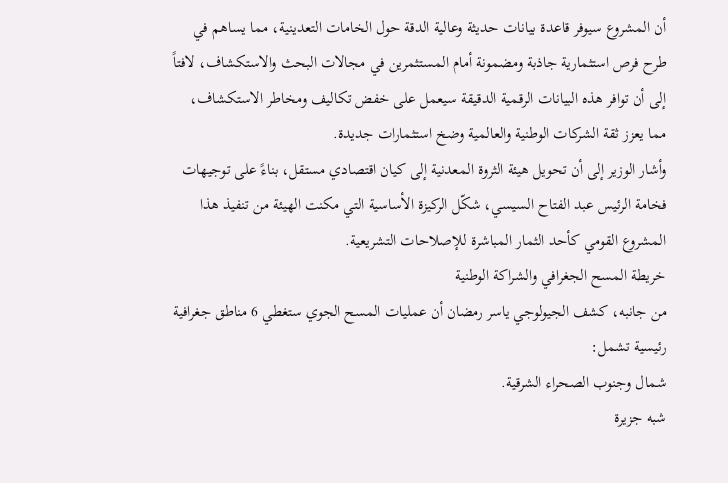أن المشروع سيوفر قاعدة بيانات حديثة وعالية الدقة حول الخامات التعدينية، مما يساهم في طرح فرص استثمارية جاذبة ومضمونة أمام المستثمرين في مجالات البحث والاستكشاف، لافتاً إلى أن توافر هذه البيانات الرقمية الدقيقة سيعمل على خفض تكاليف ومخاطر الاستكشاف، مما يعزز ثقة الشركات الوطنية والعالمية وضخ استثمارات جديدة.
وأشار الوزير إلى أن تحويل هيئة الثروة المعدنية إلى كيان اقتصادي مستقل، بناءً على توجيهات فخامة الرئيس عبد الفتاح السيسي، شكّل الركيزة الأساسية التي مكنت الهيئة من تنفيذ هذا المشروع القومي كأحد الثمار المباشرة للإصلاحات التشريعية.
خريطة المسح الجغرافي والشراكة الوطنية
من جانبه، كشف الجيولوجي ياسر رمضان أن عمليات المسح الجوي ستغطي 6 مناطق جغرافية رئيسية تشمل:
شمال وجنوب الصحراء الشرقية.
شبه جزيرة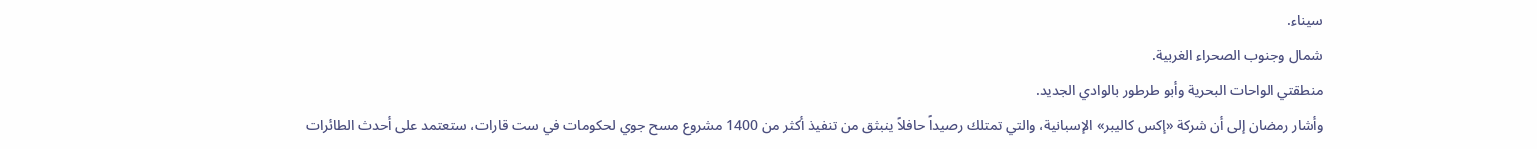سيناء.
شمال وجنوب الصحراء الغربية.
منطقتي الواحات البحرية وأبو طرطور بالوادي الجديد.
وأشار رمضان إلى أن شركة «إكس كاليبر» الإسبانية، والتي تمتلك رصيداً حافلاً ينبثق من تنفيذ أكثر من 1400 مشروع مسح جوي لحكومات في ست قارات، ستعتمد على أحدث الطائرات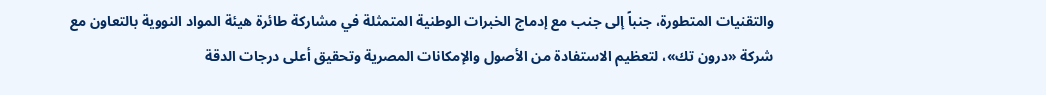والتقنيات المتطورة، جنباً إلى جنب مع إدماج الخبرات الوطنية المتمثلة في مشاركة طائرة هيئة المواد النووية بالتعاون مع شركة «درون تك»، لتعظيم الاستفادة من الأصول والإمكانات المصرية وتحقيق أعلى درجات الدقة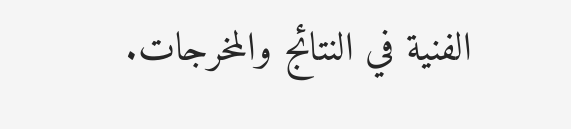الفنية في النتائج والمخرجات.